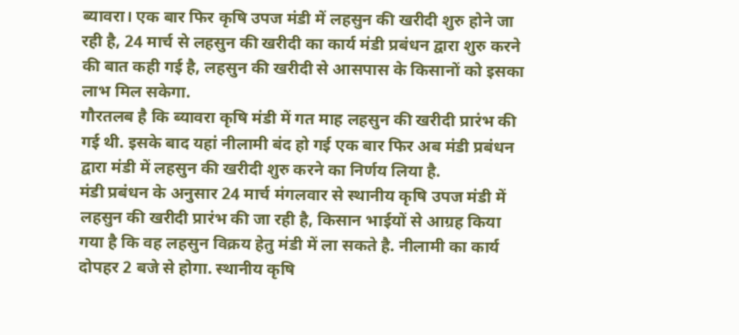ब्यावरा। एक बार फिर कृषि उपज मंडी में लहसुन की खरीदी शुरु होने जा रही है, 24 मार्च से लहसुन की खरीदी का कार्य मंडी प्रबंधन द्वारा शुरु करने की बात कही गई है, लहसुन की खरीदी से आसपास के किसानों को इसका लाभ मिल सकेगा.
गौरतलब है कि ब्यावरा कृषि मंडी में गत माह लहसुन की खरीदी प्रारंभ की गई थी. इसके बाद यहां नीलामी बंद हो गई एक बार फिर अब मंडी प्रबंधन द्वारा मंडी में लहसुन की खरीदी शुरु करने का निर्णय लिया है.
मंडी प्रबंधन के अनुसार 24 मार्च मंगलवार से स्थानीय कृषि उपज मंडी में लहसुन की खरीदी प्रारंभ की जा रही है, किसान भाईयों से आग्रह किया गया है कि वह लहसुन विक्रय हेतु मंडी में ला सकते है. नीलामी का कार्य दोपहर 2 बजे से होगा. स्थानीय कृषि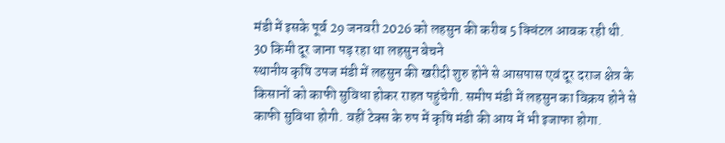मंडी में इसके पूर्व 29 जनवरी 2026 को लहसुन की करीब 5 क्विंटल आवक रही थी.
30 किमी दूर जाना पड़ रहा था लहसुन बेचने
स्थानीय कृषि उपज मंडी में लहसुन की खरीदी शुरु होने से आसपास एवं दूर दराज क्षेत्र के किसानों को काफी सुविधा होकर राहत पहुंचेगी. समीप मंडी में लहसुन का विक्रय होने से काफी सुविधा होगी. वहीं टेक्स के रुप में कृषि मंडी की आय में भी इजाफा होगा.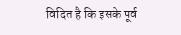विदित है कि इसके पूर्व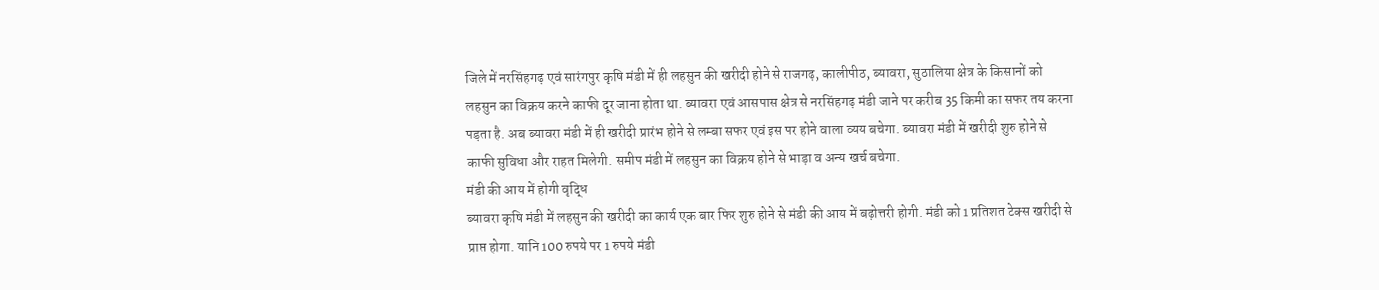जिले में नरसिंहगढ़ एवं सारंगपुर कृषि मंडी में ही लहसुन की खरीदी होने से राजगढ़, कालीपीठ, ब्यावरा, सुठालिया क्षेत्र के किसानों को लहसुन का विक्रय करने काफी दूर जाना होता था. ब्यावरा एवं आसपास क्षेत्र से नरसिंहगढ़ मंडी जाने पर करीब 35 किमी का सफर तय करना पड़ता है. अब ब्यावरा मंडी में ही खरीदी प्रारंभ होने से लम्बा सफर एवं इस पर होने वाला व्यय बचेगा. ब्यावरा मंडी में खरीदी शुरु होने से काफी सुविधा और राहत मिलेगी. समीप मंडी में लहसुन का विक्रय होने से भाड़ा व अन्य खर्च बचेगा.
मंडी की आय में होगी वृद्धि
ब्यावरा कृषि मंडी में लहसुन की खरीदी का कार्य एक बार फिर शुरु होने से मंडी की आय में बढ़ोत्तरी होगी. मंडी को 1 प्रतिशत टेक्स खरीदी से प्राप्त होगा. यानि 100 रुपये पर 1 रुपये मंडी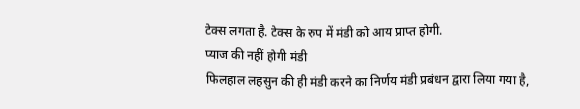टेक्स लगता है. टेक्स के रुप में मंडी को आय प्राप्त होगी.
प्याज की नहीं होगी मंडी
फिलहाल लहसुन की ही मंडी करने का निर्णय मंडी प्रबंधन द्वारा लिया गया है,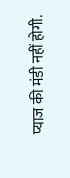प्याज की मंडी नहीं होगी.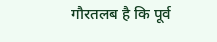गौरतलब है कि पूर्व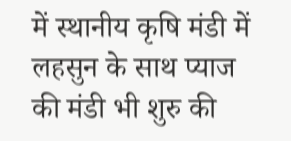में स्थानीय कृषि मंडी में लहसुन के साथ प्याज की मंडी भी शुरु की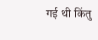गई थी किंतु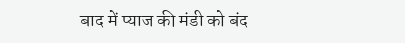बाद में प्याज की मंडी को बंद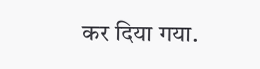कर दिया गया.